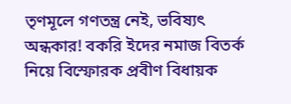তৃণমূলে গণতন্ত্র নেই, ভবিষ্যৎ অন্ধকার! বকরি ইদের নমাজ বিতর্ক নিয়ে বিস্ফোরক প্রবীণ বিধায়ক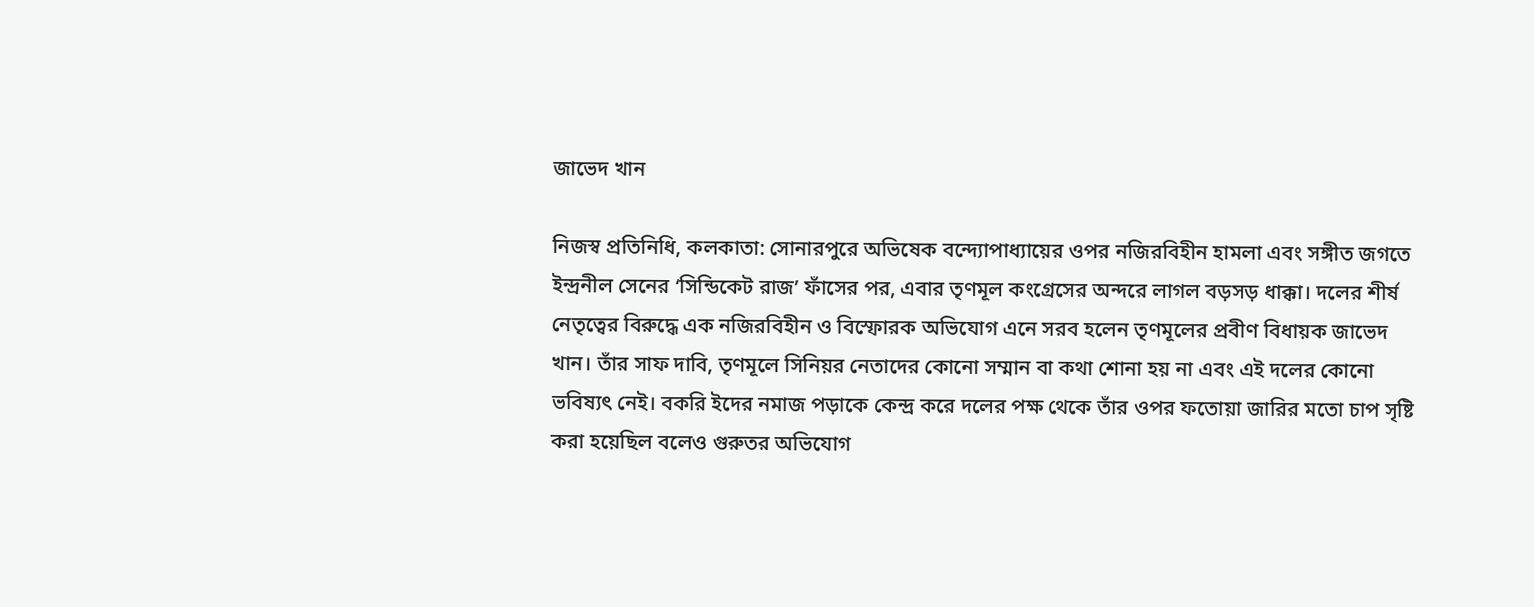জাভেদ খান

নিজস্ব প্রতিনিধি, কলকাতা: সোনারপুরে অভিষেক বন্দ্যোপাধ্যায়ের ওপর নজিরবিহীন হামলা এবং সঙ্গীত জগতে ইন্দ্রনীল সেনের ‘সিন্ডিকেট রাজ’ ফাঁসের পর, এবার তৃণমূল কংগ্রেসের অন্দরে লাগল বড়সড় ধাক্কা। দলের শীর্ষ নেতৃত্বের বিরুদ্ধে এক নজিরবিহীন ও বিস্ফোরক অভিযোগ এনে সরব হলেন তৃণমূলের প্রবীণ বিধায়ক জাভেদ খান। তাঁর সাফ দাবি, তৃণমূলে সিনিয়র নেতাদের কোনো সম্মান বা কথা শোনা হয় না এবং এই দলের কোনো ভবিষ্যৎ নেই। বকরি ইদের নমাজ পড়াকে কেন্দ্র করে দলের পক্ষ থেকে তাঁর ওপর ফতোয়া জারির মতো চাপ সৃষ্টি করা হয়েছিল বলেও গুরুতর অভিযোগ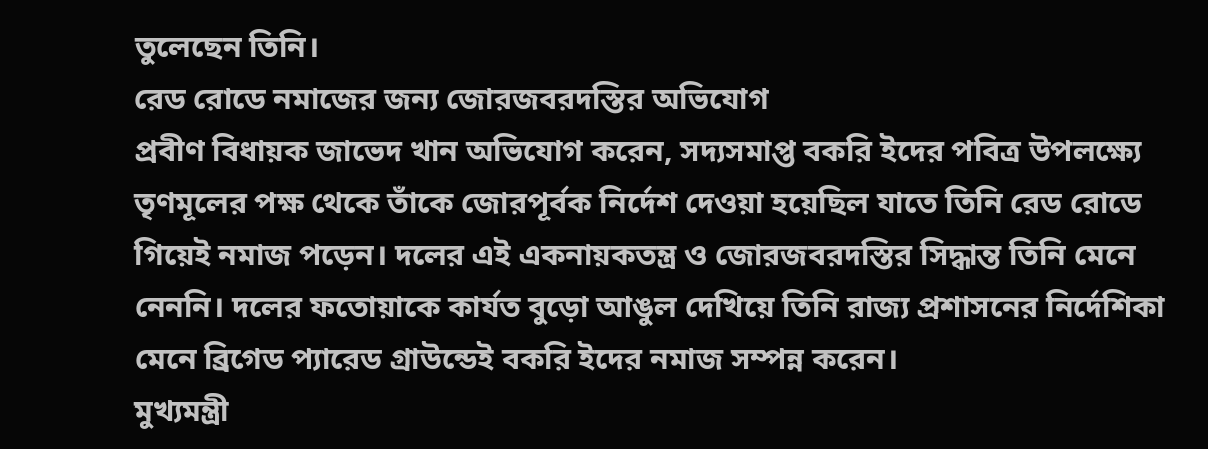তুলেছেন তিনি।
রেড রোডে নমাজের জন্য জোরজবরদস্তির অভিযোগ
প্রবীণ বিধায়ক জাভেদ খান অভিযোগ করেন, সদ্যসমাপ্ত বকরি ইদের পবিত্র উপলক্ষ্যে তৃণমূলের পক্ষ থেকে তাঁকে জোরপূর্বক নির্দেশ দেওয়া হয়েছিল যাতে তিনি রেড রোডে গিয়েই নমাজ পড়েন। দলের এই একনায়কতন্ত্র ও জোরজবরদস্তির সিদ্ধান্ত তিনি মেনে নেননি। দলের ফতোয়াকে কার্যত বুড়ো আঙুল দেখিয়ে তিনি রাজ্য প্রশাসনের নির্দেশিকা মেনে ব্রিগেড প্যারেড গ্রাউন্ডেই বকরি ইদের নমাজ সম্পন্ন করেন।
মুখ্যমন্ত্রী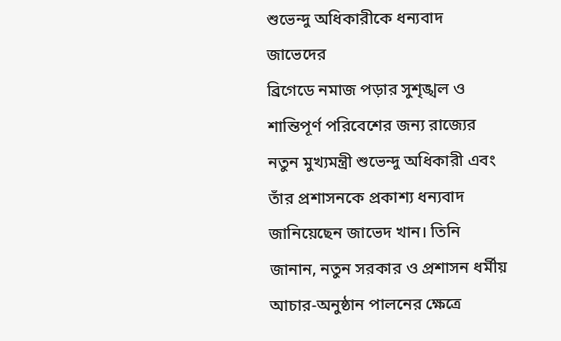শুভেন্দু অধিকারীকে ধন্যবাদ জাভেদের
ব্রিগেডে নমাজ পড়ার সুশৃঙ্খল ও শান্তিপূর্ণ পরিবেশের জন্য রাজ্যের নতুন মুখ্যমন্ত্রী শুভেন্দু অধিকারী এবং তাঁর প্রশাসনকে প্রকাশ্য ধন্যবাদ জানিয়েছেন জাভেদ খান। তিনি জানান, নতুন সরকার ও প্রশাসন ধর্মীয় আচার-অনুষ্ঠান পালনের ক্ষেত্রে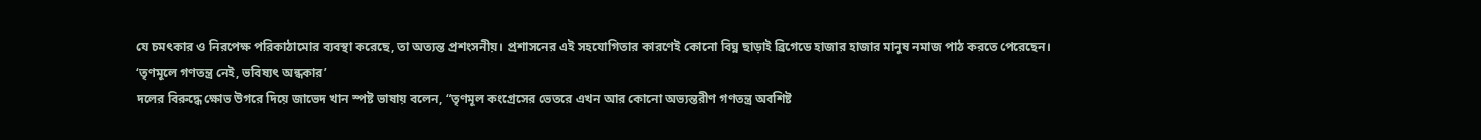যে চমৎকার ও নিরপেক্ষ পরিকাঠামোর ব্যবস্থা করেছে, তা অত্যন্ত প্রশংসনীয়। প্রশাসনের এই সহযোগিতার কারণেই কোনো বিঘ্ন ছাড়াই ব্রিগেডে হাজার হাজার মানুষ নমাজ পাঠ করতে পেরেছেন।
‘তৃণমূলে গণতন্ত্র নেই, ভবিষ্যৎ অন্ধকার’
দলের বিরুদ্ধে ক্ষোভ উগরে দিয়ে জাভেদ খান স্পষ্ট ভাষায় বলেন, “তৃণমূল কংগ্রেসের ভেতরে এখন আর কোনো অভ্যন্তরীণ গণতন্ত্র অবশিষ্ট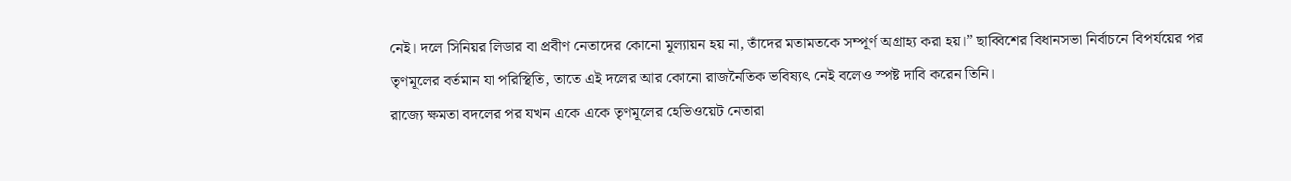নেই। দলে সিনিয়র লিডার বা প্রবীণ নেতাদের কোনো মূল্যায়ন হয় না, তাঁদের মতামতকে সম্পূর্ণ অগ্রাহ্য করা হয়।” ছাব্বিশের বিধানসভা নির্বাচনে বিপর্যয়ের পর তৃণমূলের বর্তমান যা পরিস্থিতি, তাতে এই দলের আর কোনো রাজনৈতিক ভবিষ্যৎ নেই বলেও স্পষ্ট দাবি করেন তিনি।
রাজ্যে ক্ষমতা বদলের পর যখন একে একে তৃণমূলের হেভিওয়েট নেতারা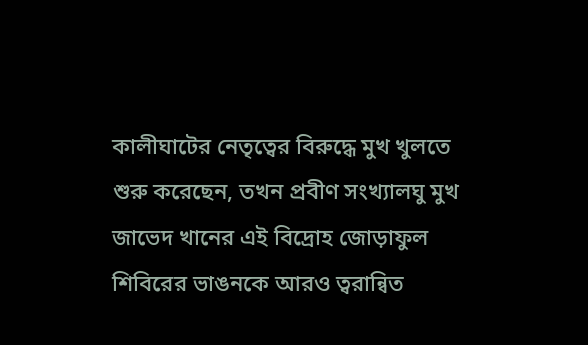কালীঘাটের নেতৃত্বের বিরুদ্ধে মুখ খুলতে শুরু করেছেন, তখন প্রবীণ সংখ্যালঘু মুখ জাভেদ খানের এই বিদ্রোহ জোড়াফুল শিবিরের ভাঙনকে আরও ত্বরান্বিত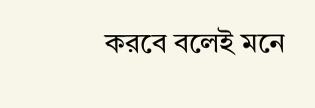করবে বলেই মনে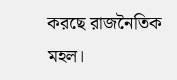করছে রাজনৈতিক মহল।